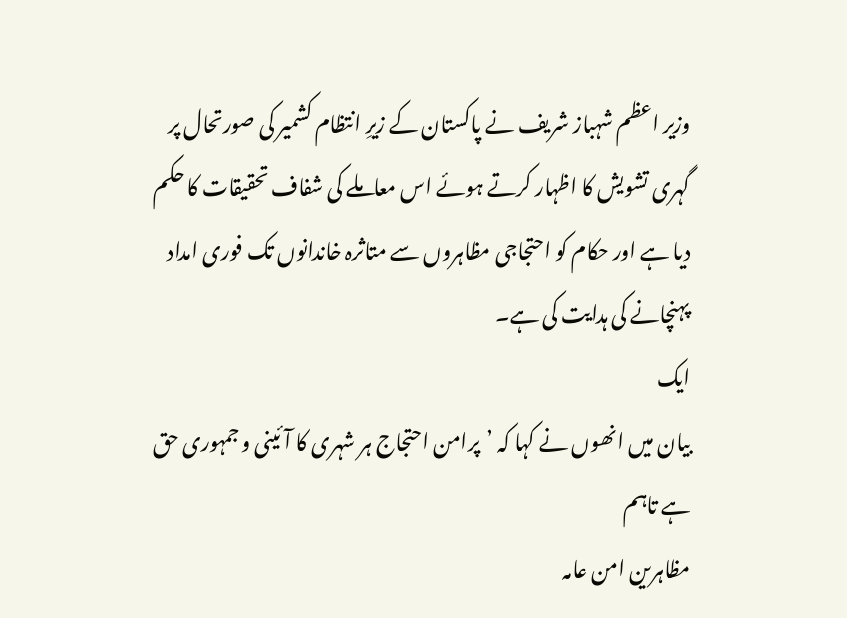وزیر اعظم شہباز شریف نے پاکستان کے زیرِ انتظام کشمیر کی صورتحال پر
گہری تشویش کا اظہار کرتے ہوئے اس معاملے کی شفاف تحقیقات کا حکم دیا ہے اور حکام کو احتجاجی مظاہروں سے متاثرہ خاندانوں تک فوری امداد پہنچانے کی ہدایت کی ہے۔
ایک
بیان میں انھوں نے کہا کہ ’پرامن احتجاج ہر شہری کا آئینی و جمہوری حق ہے تاہم
مظاہرین امن عامہ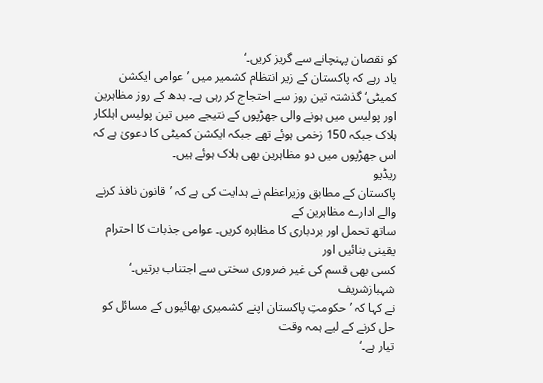کو نقصان پہنچانے سے گریز کریں۔‘
یاد رہے کہ پاکستان کے زیر انتظام کشمیر میں ’عوامی ایکشن کمیٹی‘ گذشتہ تین روز سے احتجاج کر رہی ہے۔ بدھ کے روز مظاہرین اور پولیس میں ہونے والی جھڑپوں کے نتیجے میں تین پولیس اہلکار ہلاک جبکہ 150 زخمی ہوئے تھے جبکہ ایکشن کمیٹی کا دعویٰ ہے کہ اس جھڑپوں میں دو مظاہرین بھی ہلاک ہوئے ہیں۔
ریڈیو
پاکستان کے مطابق وزیراعظم نے ہدایت کی ہے کہ ’قانون نافذ کرنے والے ادارے مظاہرین کے
ساتھ تحمل اور بردباری کا مظاہرہ کریں۔ عوامی جذبات کا احترام یقینی بنائیں اور
کسی بھی قسم کی غیر ضروری سختی سے اجتناب برتیں۔‘
شہبازشریف
نے کہا کہ ’حکومتِ پاکستان اپنے کشمیری بھائیوں کے مسائل کو حل کرنے کے لیے ہمہ وقت
تیار ہے۔‘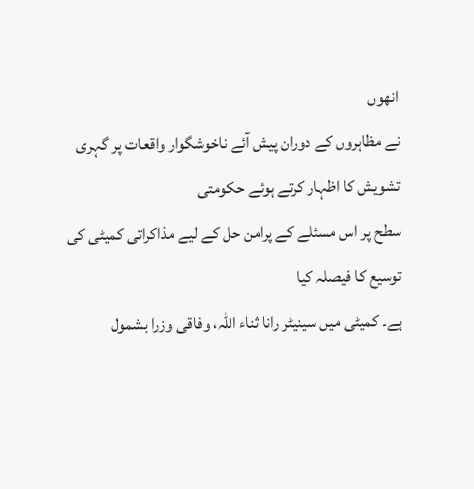انھوں
نے مظاہروں کے دوران پیش آئے ناخوشگوار واقعات پر گہری تشویش کا اظہار کرتے ہوئے حکومتی
سطح پر اس مسئلے کے پرامن حل کے لیے مذاکراتی کمیٹی کی توسیع کا فیصلہ کیا
ہے۔ کمیٹی میں سینیٹر رانا ثناء اللہ، وفاقی وزرا بشمول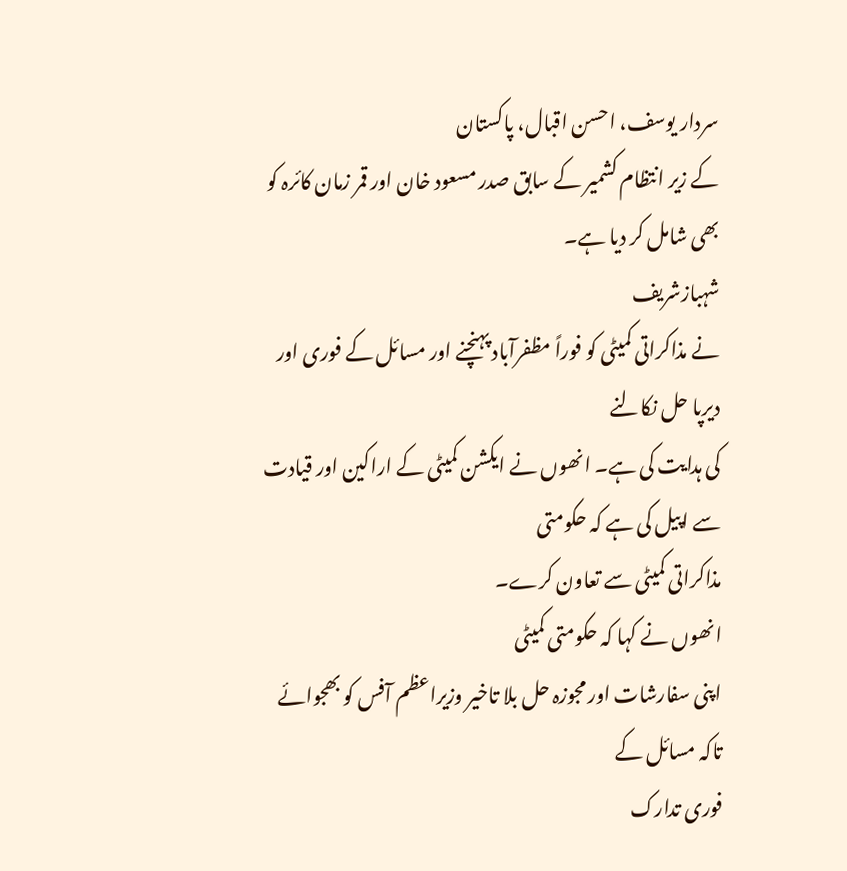سردار یوسف، احسن اقبال، پاکستان
کے زیر انتظام کشمیر کے سابق صدر مسعود خان اور قمر زمان کائرہ کو بھی شامل کر دیا ہے۔
شہبازشریف
نے مذاکراتی کمیٹی کو فوراً مظفرآباد پہنچنے اور مسائل کے فوری اور دیرپا حل نکالنے
کی ہدایت کی ہے۔ انھوں نے ایکشن کمیٹی کے اراکین اور قیادت سے اپیل کی ہے کہ حکومتی
مذاکراتی کمیٹی سے تعاون کرے۔
انھوں نے کہا کہ حکومتی کمیٹی
اپنی سفارشات اور مجوزہ حل بلا تاخیر وزیراعظم آفس کو بھجوائے تاکہ مسائل کے
فوری تدارک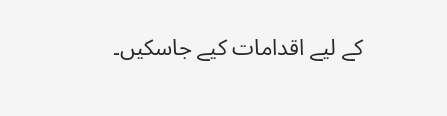کے لیے اقدامات کیے جاسکیں۔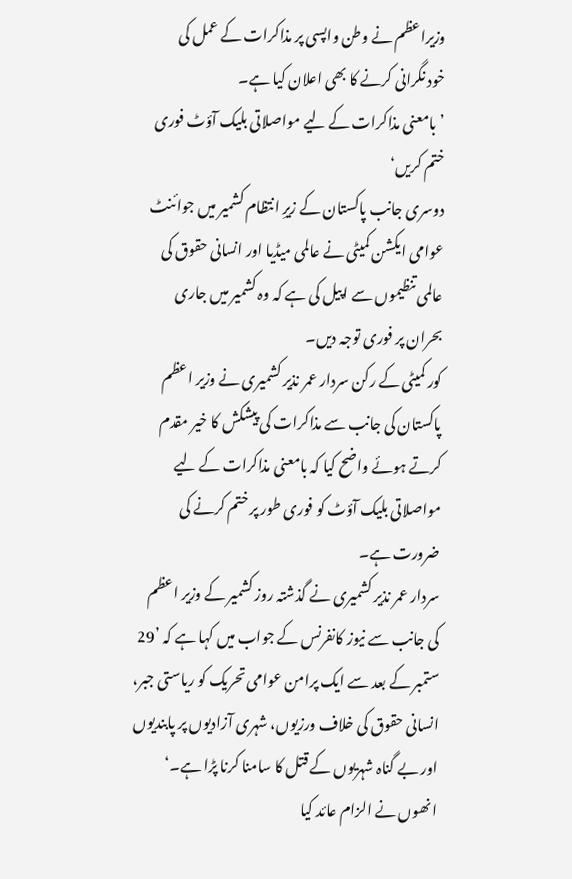وزیراعظم نے وطن واپسی پر مذاکرات کے عمل کی
خود نگرانی کرنے کا بھی اعلان کیا ہے۔
’بامعنی مذاکرات کے لیے مواصلاتی بلیک آؤٹ فوری ختم کریں‘
دوسری جانب پاکستان کے زیرِ انتظام کشمیر میں جوائنٹ عوامی ایکشن کمیٹی نے عالمی میڈیا اور انسانی حقوق کی عالمی تنظیموں سے اپیل کی ہے کہ وہ کشمیر میں جاری بحران پر فوری توجہ دیں۔
کور کمیٹی کے رکن سردار عمر نذیر کشمیری نے وزیر اعظم پاکستان کی جانب سے مذاکرات کی پیشکش کا خیر مقدم کرتے ہوئے واضح کیا کہ بامعنی مذاکرات کے لیے مواصلاتی بلیک آؤٹ کو فوری طور پر ختم کرنے کی ضرورت ہے۔
سردار عمر نذیر کشمیری نے گذشتہ روز کشمیر کے وزیر اعظم کی جانب سے نیوز کانفرنس کے جواب میں کہا ہے کہ ’29 ستمبر کے بعد سے ایک پرامن عوامی تحریک کو ریاستی جبر، انسانی حقوق کی خلاف ورزیوں، شہری آزادیوں پر پابندیوں اور بے گناہ شہریوں کے قتل کا سامنا کرنا پڑا ہے۔‘
انھوں نے الزام عائد کیا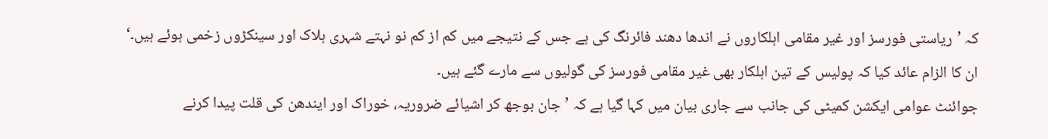کہ ’ریاستی فورسز اور غیر مقامی اہلکاروں نے اندھا دھند فائرنگ کی ہے جس کے نتیجے میں کم از کم نو نہتے شہری ہلاک اور سینکڑوں زخمی ہوئے ہیں۔‘
ان کا الزام عائد کیا کہ پولیس کے تین اہلکار بھی غیر مقامی فورسز کی گولیوں سے مارے گئے ہیں۔
جوائنٹ عوامی ایکشن کمیٹی کی جانب سے جاری بیان میں کہا گیا ہے کہ ’جان بوجھ کر اشیائے ضروریہ، خوراک اور ایندھن کی قلت پیدا کرنے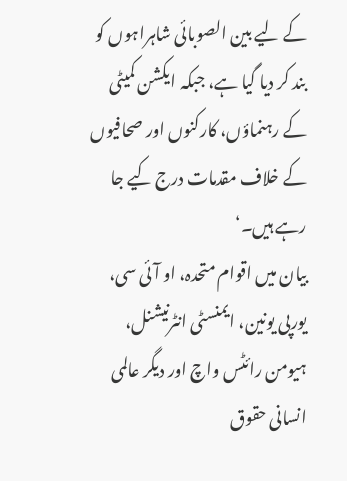کے لیے بین الصوبائی شاہراہوں کو بند کر دیا گیا ہے، جبکہ ایکشن کمیٹی کے رہنماؤں، کارکنوں اور صحافیوں کے خلاف مقدمات درج کیے جا رہے ہیں۔‘
بیان میں اقوام متحدہ، او آئی سی، یورپی یونین، ایمنسٹی انٹرنیشنل، ہیومن رائٹس واچ اور دیگر عالمی انسانی حقوق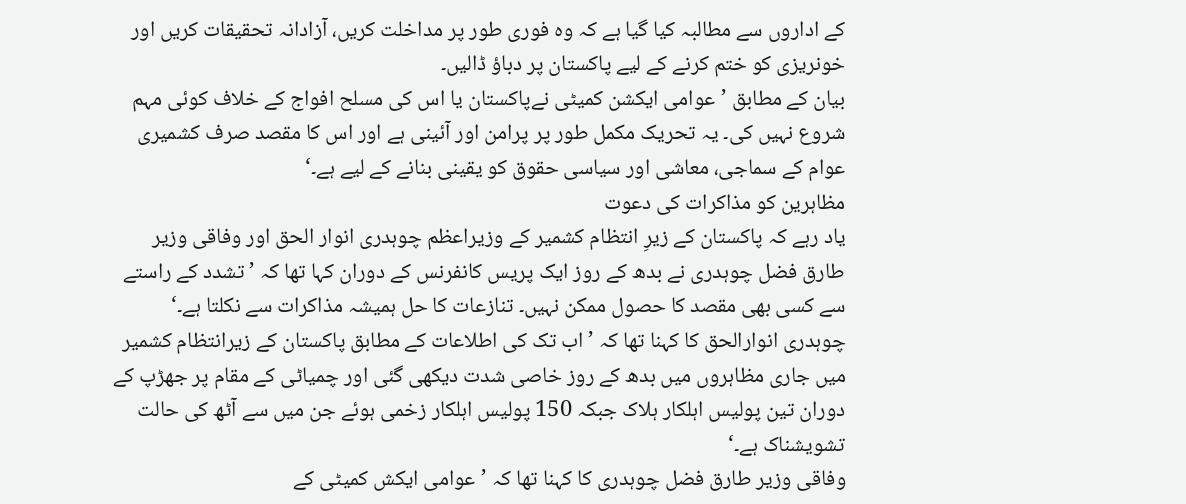کے اداروں سے مطالبہ کیا گیا ہے کہ وہ فوری طور پر مداخلت کریں، آزادانہ تحقیقات کریں اور خونریزی کو ختم کرنے کے لیے پاکستان پر دباؤ ڈالیں۔
بیان کے مطابق ’عوامی ایکشن کمیٹی نےپاکستان یا اس کی مسلح افواج کے خلاف کوئی مہم شروع نہیں کی۔ یہ تحریک مکمل طور پر پرامن اور آئینی ہے اور اس کا مقصد صرف کشمیری عوام کے سماجی، معاشی اور سیاسی حقوق کو یقینی بنانے کے لیے ہے۔‘
مظاہرین کو مذاکرات کی دعوت
یاد رہے کہ پاکستان کے زیرِ انتظام کشمیر کے وزیراعظم چوہدری انوار الحق اور وفاقی وزیر طارق فضل چوہدری نے بدھ کے روز ایک پریس کانفرنس کے دوران کہا تھا کہ ’تشدد کے راستے سے کسی بھی مقصد کا حصول ممکن نہیں۔ تنازعات کا حل ہمیشہ مذاکرات سے نکلتا ہے۔‘
چوہدری انوارالحق کا کہنا تھا کہ ’اب تک کی اطلاعات کے مطابق پاکستان کے زیرانتظام کشمیر میں جاری مظاہروں میں بدھ کے روز خاصی شدت دیکھی گئی اور چمیاٹی کے مقام پر جھڑپ کے دوران تین پولیس اہلکار ہلاک جبکہ 150 پولیس اہلکار زخمی ہوئے جن میں سے آٹھ کی حالت تشویشناک ہے۔‘
وفاقی وزیر طارق فضل چوہدری کا کہنا تھا کہ ’عوامی ایکش کمیٹی کے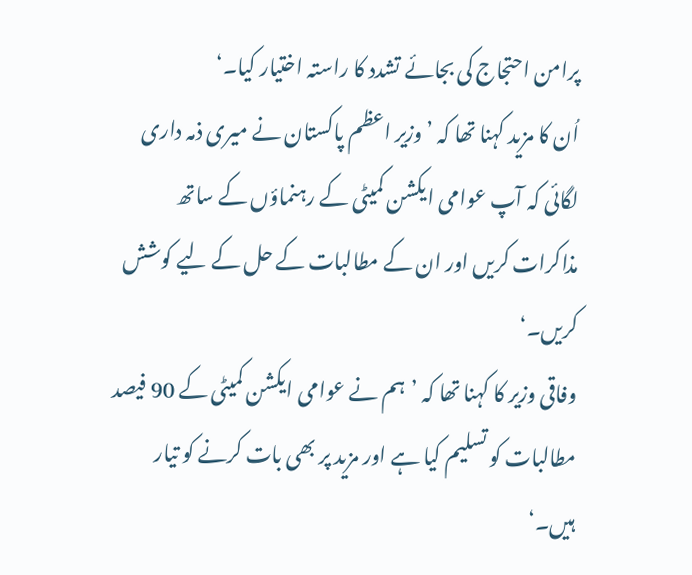پرامن احتجاج کی بجائے تشدد کا راستہ اختیار کیا۔‘
اُن کا مزید کہنا تھا کہ ’وزیر اعظم پاکستان نے میری ذمہ داری لگائی کہ آپ عوامی ایکشن کمیٹی کے رہنماؤں کے ساتھ مذاکرات کریں اور ان کے مطالبات کے حل کے لیے کوشش کریں۔‘
وفاقی وزیر کا کہنا تھا کہ ’ہم نے عوامی ایکشن کمیٹی کے 90 فیصد مطالبات کو تسلیم کیا ہے اور مزید پر بھی بات کرنے کو تیار ہیں۔‘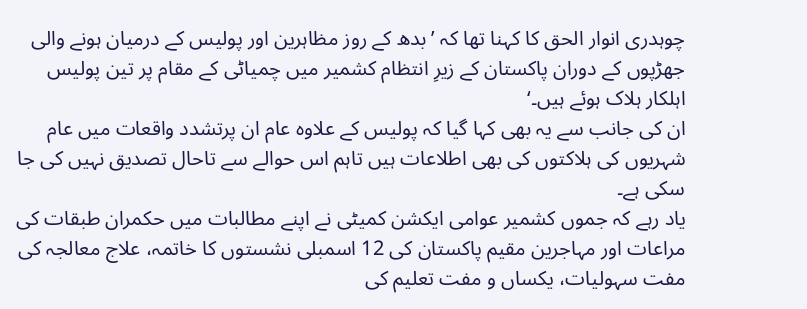چوہدری انوار الحق کا کہنا تھا کہ ’بدھ کے روز مظاہرین اور پولیس کے درمیان ہونے والی جھڑپوں کے دوران پاکستان کے زیرِ انتظام کشمیر میں چمیاٹی کے مقام پر تین پولیس اہلکار ہلاک ہوئے ہیں۔‘
ان کی جانب سے یہ بھی کہا گیا کہ پولیس کے علاوہ عام ان پرتشدد واقعات میں عام شہریوں کی ہلاکتوں کی بھی اطلاعات ہیں تاہم اس حوالے سے تاحال تصدیق نہیں کی جا سکی ہے۔
یاد رہے کہ جموں کشمیر عوامی ایکشن کمیٹی نے اپنے مطالبات میں حکمران طبقات کی مراعات اور مہاجرین مقیم پاکستان کی 12 اسمبلی نشستوں کا خاتمہ، علاج معالجہ کی مفت سہولیات، یکساں و مفت تعلیم کی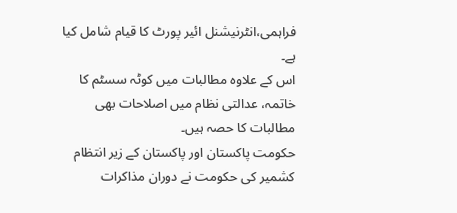فراہمی،انٹرنیشنل ائیر پورٹ کا قیام شامل کیا ہے۔
اس کے علاوہ مطالبات میں کوٹہ سسٹم کا خاتمہ، عدالتی نظام میں اصلاحات بھی مطالبات کا حصہ ہیں۔
حکومت پاکستان اور پاکستان کے زیر انتظام کشمیر کی حکومت نے دوران مذاکرات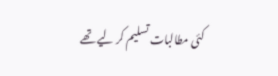کئی مطالبات تسلیم کر لیے تھے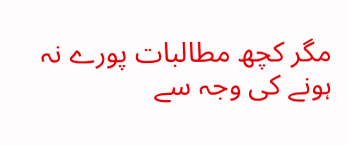مگر کچھ مطالبات پورے نہ ہونے کی وجہ سے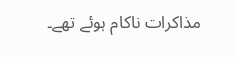مذاکرات ناکام ہوئے تھے۔